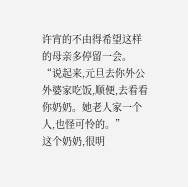许宵的不由得希望这样的母亲多停留一会。
“说起来,元旦去你外公外婆家吃饭,顺便,去看看你奶奶。她老人家一个人,也怪可怜的。”
这个奶奶,很明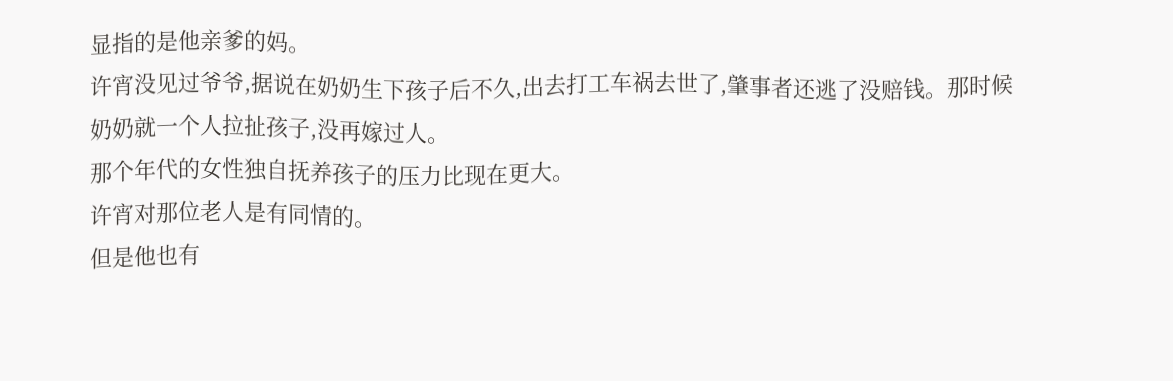显指的是他亲爹的妈。
许宵没见过爷爷,据说在奶奶生下孩子后不久,出去打工车祸去世了,肇事者还逃了没赔钱。那时候奶奶就一个人拉扯孩子,没再嫁过人。
那个年代的女性独自抚养孩子的压力比现在更大。
许宵对那位老人是有同情的。
但是他也有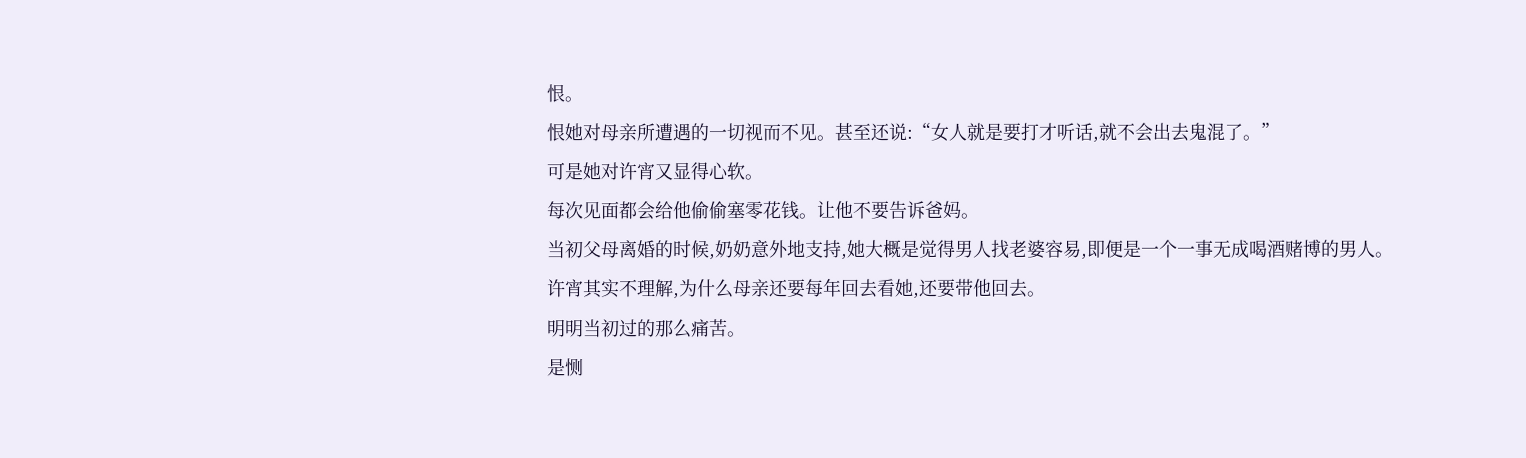恨。
恨她对母亲所遭遇的一切视而不见。甚至还说:“女人就是要打才听话,就不会出去鬼混了。”
可是她对许宵又显得心软。
每次见面都会给他偷偷塞零花钱。让他不要告诉爸妈。
当初父母离婚的时候,奶奶意外地支持,她大概是觉得男人找老婆容易,即便是一个一事无成喝酒赌博的男人。
许宵其实不理解,为什么母亲还要每年回去看她,还要带他回去。
明明当初过的那么痛苦。
是恻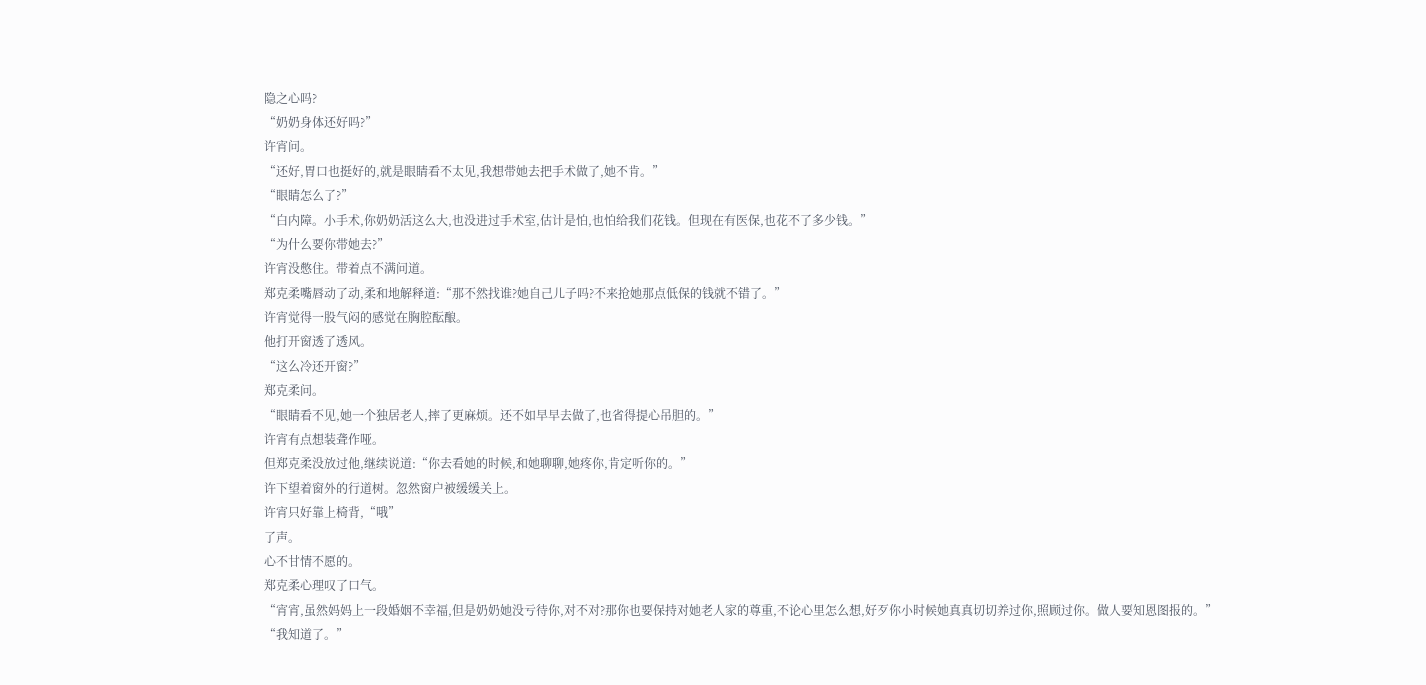隐之心吗?
“奶奶身体还好吗?”
许宵问。
“还好,胃口也挺好的,就是眼睛看不太见,我想带她去把手术做了,她不肯。”
“眼睛怎么了?”
“白内障。小手术,你奶奶活这么大,也没进过手术室,估计是怕,也怕给我们花钱。但现在有医保,也花不了多少钱。”
“为什么要你带她去?”
许宵没憋住。带着点不满问道。
郑克柔嘴唇动了动,柔和地解释道:“那不然找谁?她自己儿子吗?不来抢她那点低保的钱就不错了。”
许宵觉得一股气闷的感觉在胸腔酝酿。
他打开窗透了透风。
“这么冷还开窗?”
郑克柔问。
“眼睛看不见,她一个独居老人,摔了更麻烦。还不如早早去做了,也省得提心吊胆的。”
许宵有点想装聋作哑。
但郑克柔没放过他,继续说道:“你去看她的时候,和她聊聊,她疼你,肯定听你的。”
许下望着窗外的行道树。忽然窗户被缓缓关上。
许宵只好靠上椅背,“哦”
了声。
心不甘情不愿的。
郑克柔心理叹了口气。
“宵宵,虽然妈妈上一段婚姻不幸福,但是奶奶她没亏待你,对不对?那你也要保持对她老人家的尊重,不论心里怎么想,好歹你小时候她真真切切养过你,照顾过你。做人要知恩图报的。”
“我知道了。”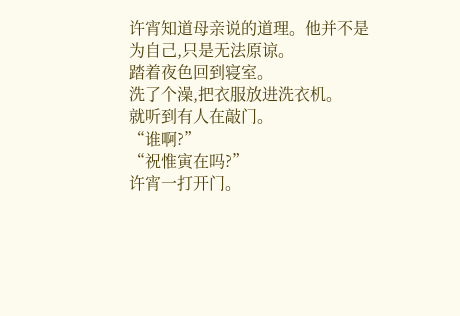许宵知道母亲说的道理。他并不是为自己,只是无法原谅。
踏着夜色回到寝室。
洗了个澡,把衣服放进洗衣机。
就听到有人在敲门。
“谁啊?”
“祝惟寅在吗?”
许宵一打开门。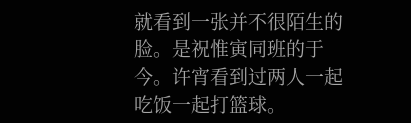就看到一张并不很陌生的脸。是祝惟寅同班的于今。许宵看到过两人一起吃饭一起打篮球。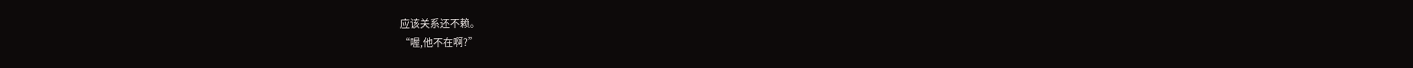应该关系还不赖。
“喔,他不在啊?”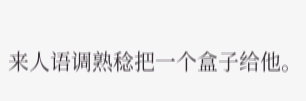来人语调熟稔把一个盒子给他。